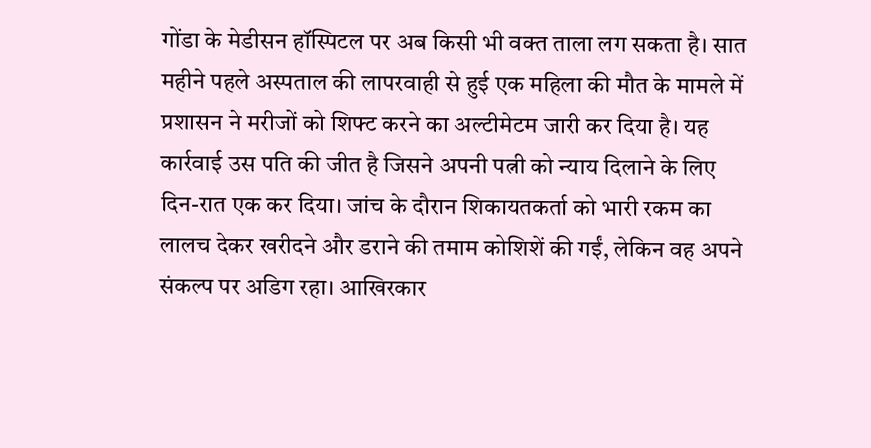गोंडा के मेडीसन हॉस्पिटल पर अब किसी भी वक्त ताला लग सकता है। सात महीने पहले अस्पताल की लापरवाही से हुई एक महिला की मौत के मामले में प्रशासन ने मरीजों को शिफ्ट करने का अल्टीमेटम जारी कर दिया है। यह कार्रवाई उस पति की जीत है जिसने अपनी पत्नी को न्याय दिलाने के लिए दिन-रात एक कर दिया। जांच के दौरान शिकायतकर्ता को भारी रकम का लालच देकर खरीदने और डराने की तमाम कोशिशें की गईं, लेकिन वह अपने संकल्प पर अडिग रहा। आखिरकार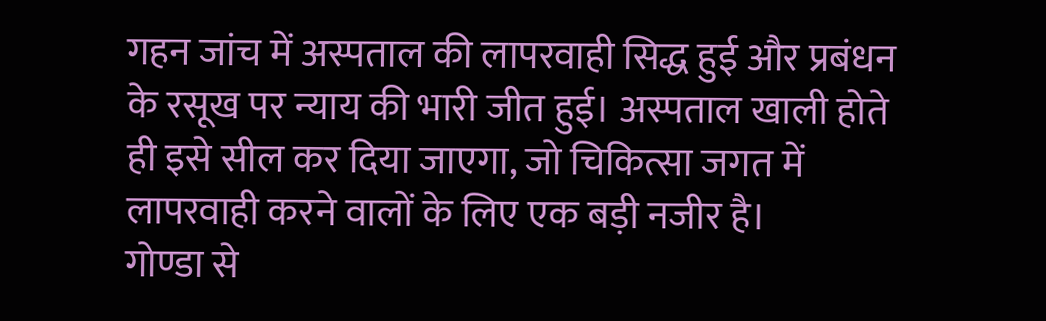गहन जांच में अस्पताल की लापरवाही सिद्ध हुई और प्रबंधन के रसूख पर न्याय की भारी जीत हुई। अस्पताल खाली होते ही इसे सील कर दिया जाएगा, जो चिकित्सा जगत में लापरवाही करने वालों के लिए एक बड़ी नजीर है।
गोण्डा से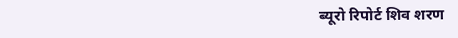ब्यूरो रिपोर्ट शिव शरण